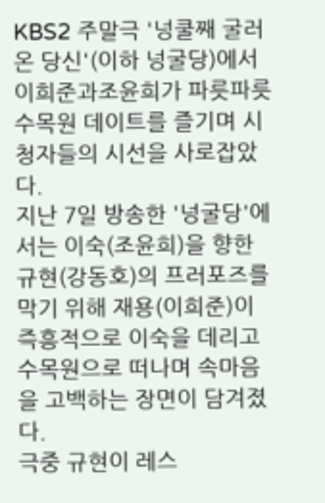KBS2 주말극 '넝쿨째 굴러온 당신'(이하 넝굴당)에서 이희준과조윤희가 파릇파릇 수목원 데이트를 즐기며 시청자들의 시선을 사로잡았다.
지난 7일 방송한 '넝굴당'에서는 이숙(조윤희)을 향한 규현(강동호)의 프러포즈를 막기 위해 재용(이희준)이 즉흥적으로 이숙을 데리고 수목원으로 떠나며 속마음을 고백하는 장면이 담겨졌다.
극중 규현이 레스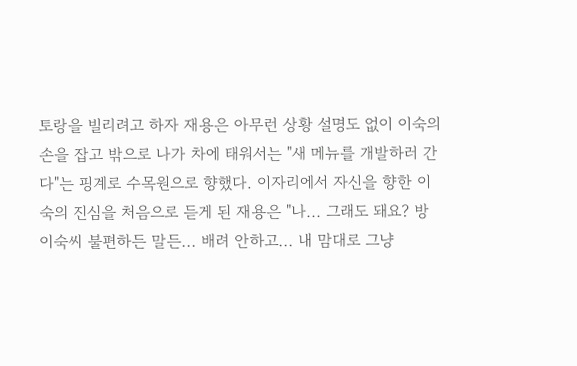토랑을 빌리려고 하자 재용은 아무런 상황 설명도 없이 이숙의 손을 잡고 밖으로 나가 차에 태워서는 "새 메뉴를 개발하러 간다"는 핑계로 수목원으로 향했다. 이자리에서 자신을 향한 이숙의 진심을 처음으로 듣게 된 재용은 "나... 그래도 돼요? 방이숙씨 불편하든 말든... 배려 안하고... 내 맘대로 그냥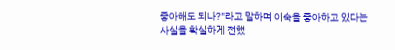좋아해도 되나?"라고 말하며 이숙을 좋아하고 있다는 사실을 확실하게 전했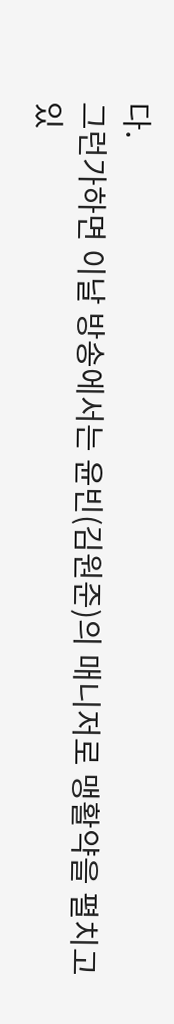다.
그런가하면 이날 방송에서는 윤빈(김원준)의 매니저로 맹활약을 펼치고 있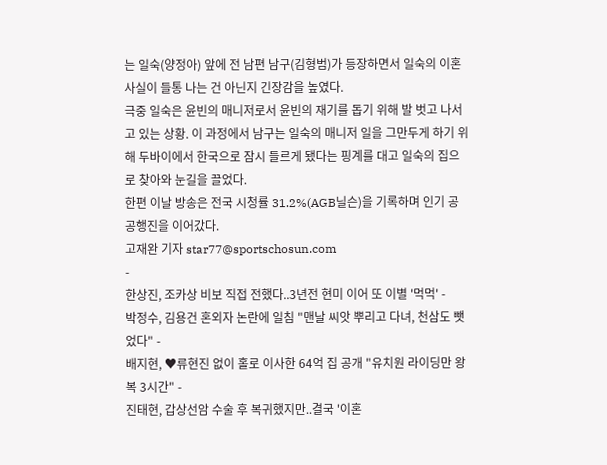는 일숙(양정아) 앞에 전 남편 남구(김형범)가 등장하면서 일숙의 이혼 사실이 들통 나는 건 아닌지 긴장감을 높였다.
극중 일숙은 윤빈의 매니저로서 윤빈의 재기를 돕기 위해 발 벗고 나서고 있는 상황. 이 과정에서 남구는 일숙의 매니저 일을 그만두게 하기 위해 두바이에서 한국으로 잠시 들르게 됐다는 핑계를 대고 일숙의 집으로 찾아와 눈길을 끌었다.
한편 이날 방송은 전국 시청률 31.2%(AGB닐슨)을 기록하며 인기 공공행진을 이어갔다.
고재완 기자 star77@sportschosun.com
-
한상진, 조카상 비보 직접 전했다..3년전 현미 이어 또 이별 '먹먹' -
박정수, 김용건 혼외자 논란에 일침 "맨날 씨앗 뿌리고 다녀, 천삼도 뺏었다" -
배지현, ♥류현진 없이 홀로 이사한 64억 집 공개 "유치원 라이딩만 왕복 3시간" -
진태현, 갑상선암 수술 후 복귀했지만..결국 '이혼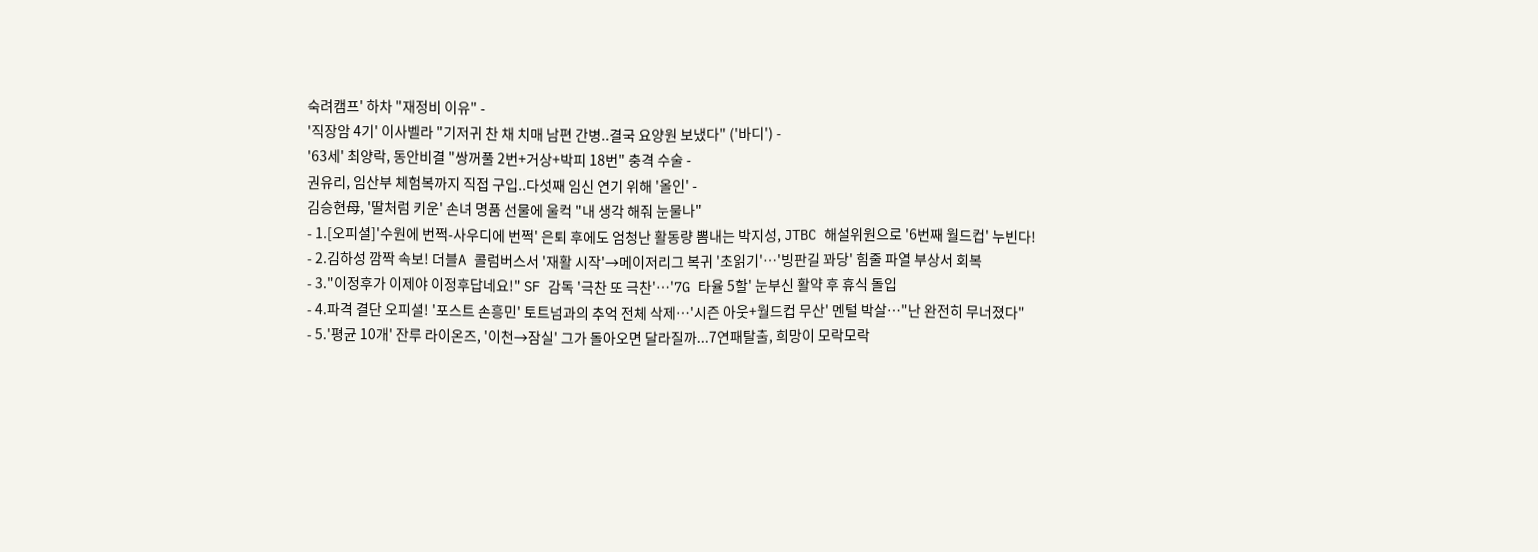숙려캠프' 하차 "재정비 이유" -
'직장암 4기' 이사벨라 "기저귀 찬 채 치매 남편 간병..결국 요양원 보냈다" ('바디') -
'63세' 최양락, 동안비결 "쌍꺼풀 2번+거상+박피 18번" 충격 수술 -
권유리, 임산부 체험복까지 직접 구입..다섯째 임신 연기 위해 '올인' -
김승현母, '딸처럼 키운' 손녀 명품 선물에 울컥 "내 생각 해줘 눈물나"
- 1.[오피셜]'수원에 번쩍-사우디에 번쩍' 은퇴 후에도 엄청난 활동량 뽐내는 박지성, JTBC 해설위원으로 '6번째 월드컵' 누빈다!
- 2.김하성 깜짝 속보! 더블A 콜럼버스서 '재활 시작'→메이저리그 복귀 '초읽기'…'빙판길 꽈당' 힘줄 파열 부상서 회복
- 3."이정후가 이제야 이정후답네요!" SF 감독 '극찬 또 극찬'…'7G 타율 5할' 눈부신 활약 후 휴식 돌입
- 4.파격 결단 오피셜! '포스트 손흥민' 토트넘과의 추억 전체 삭제…'시즌 아웃+월드컵 무산' 멘털 박살…"난 완전히 무너졌다"
- 5.'평균 10개' 잔루 라이온즈, '이천→잠실' 그가 돌아오면 달라질까...7연패탈출, 희망이 모락모락